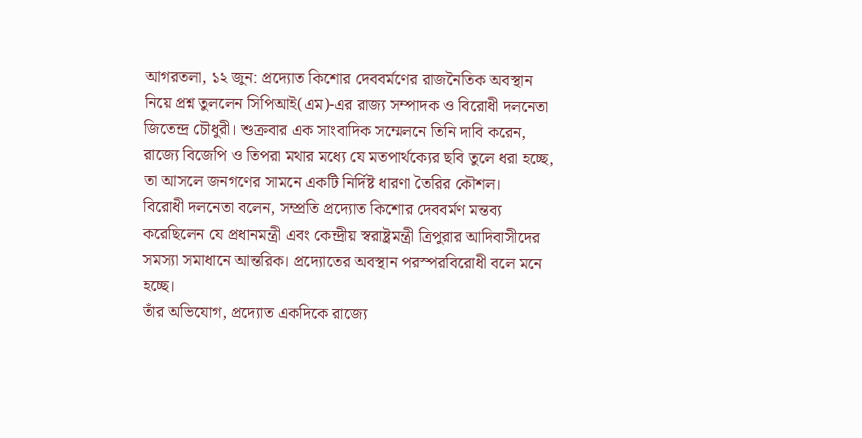আগরতলা, ১২ জুন: প্রদ্যোত কিশোর দেববর্মণের রাজনৈতিক অবস্থান নিয়ে প্রশ্ন তুললেন সিপিআই(এম)-এর রাজ্য সম্পাদক ও বিরোধী দলনেতা জিতেন্দ্র চৌধুরী। শুক্রবার এক সাংবাদিক সম্মেলনে তিনি দাবি করেন, রাজ্যে বিজেপি ও তিপরা মথার মধ্যে যে মতপার্থক্যের ছবি তুলে ধরা হচ্ছে, তা আসলে জনগণের সামনে একটি নির্দিষ্ট ধারণা তৈরির কৌশল।
বিরোধী দলনেতা বলেন, সম্প্রতি প্রদ্যোত কিশোর দেববর্মণ মন্তব্য করেছিলেন যে প্রধানমন্ত্রী এবং কেন্দ্রীয় স্বরাষ্ট্রমন্ত্রী ত্রিপুরার আদিবাসীদের সমস্যা সমাধানে আন্তরিক। প্রদ্যোতের অবস্থান পরস্পরবিরোধী বলে মনে হচ্ছে।
তাঁর অভিযোগ, প্রদ্যোত একদিকে রাজ্যে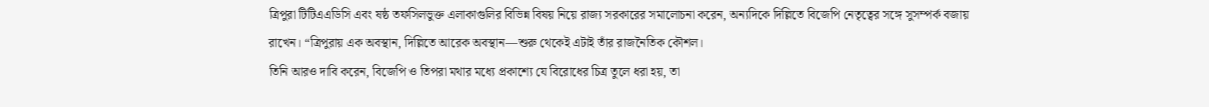ত্রিপুরা টিটিএএডিসি এবং ষষ্ঠ তফসিলভুক্ত এলাকাগুলির বিভিন্ন বিষয় নিয়ে রাজ্য সরকারের সমালোচনা করেন, অন্যদিকে দিল্লিতে বিজেপি নেতৃত্বের সঙ্গে সুসম্পর্ক বজায় রাখেন। “ত্রিপুরায় এক অবস্থান, দিল্লিতে আরেক অবস্থান—শুরু থেকেই এটাই তাঁর রাজনৈতিক কৌশল।
তিনি আরও দাবি করেন, বিজেপি ও তিপরা মথার মধ্যে প্রকাশ্যে যে বিরোধের চিত্র তুলে ধরা হয়, তা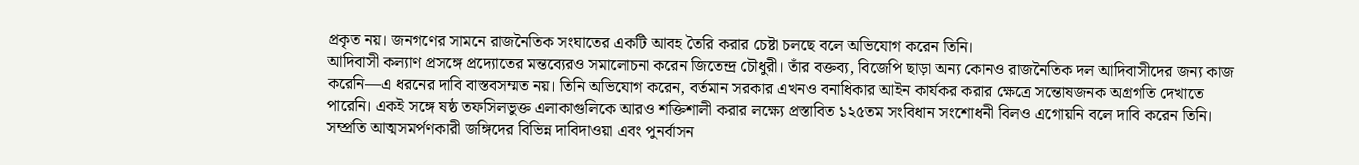প্রকৃত নয়। জনগণের সামনে রাজনৈতিক সংঘাতের একটি আবহ তৈরি করার চেষ্টা চলছে বলে অভিযোগ করেন তিনি।
আদিবাসী কল্যাণ প্রসঙ্গে প্রদ্যোতের মন্তব্যেরও সমালোচনা করেন জিতেন্দ্র চৌধুরী। তাঁর বক্তব্য, বিজেপি ছাড়া অন্য কোনও রাজনৈতিক দল আদিবাসীদের জন্য কাজ করেনি—এ ধরনের দাবি বাস্তবসম্মত নয়। তিনি অভিযোগ করেন, বর্তমান সরকার এখনও বনাধিকার আইন কার্যকর করার ক্ষেত্রে সন্তোষজনক অগ্রগতি দেখাতে পারেনি। একই সঙ্গে ষষ্ঠ তফসিলভুক্ত এলাকাগুলিকে আরও শক্তিশালী করার লক্ষ্যে প্রস্তাবিত ১২৫তম সংবিধান সংশোধনী বিলও এগোয়নি বলে দাবি করেন তিনি।
সম্প্রতি আত্মসমর্পণকারী জঙ্গিদের বিভিন্ন দাবিদাওয়া এবং পুনর্বাসন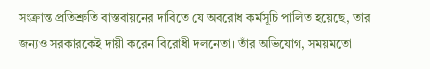সংক্রান্ত প্রতিশ্রুতি বাস্তবায়নের দাবিতে যে অবরোধ কর্মসূচি পালিত হয়েছে, তার জন্যও সরকারকেই দায়ী করেন বিরোধী দলনেতা। তাঁর অভিযোগ, সময়মতো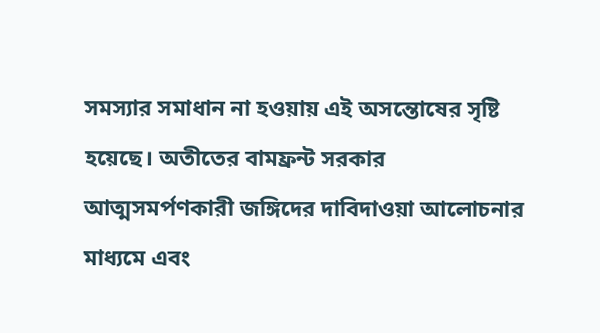সমস্যার সমাধান না হওয়ায় এই অসন্তোষের সৃষ্টি হয়েছে। অতীতের বামফ্রন্ট সরকার আত্মসমর্পণকারী জঙ্গিদের দাবিদাওয়া আলোচনার মাধ্যমে এবং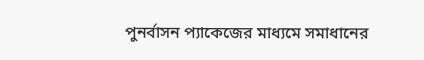পুনর্বাসন প্যাকেজের মাধ্যমে সমাধানের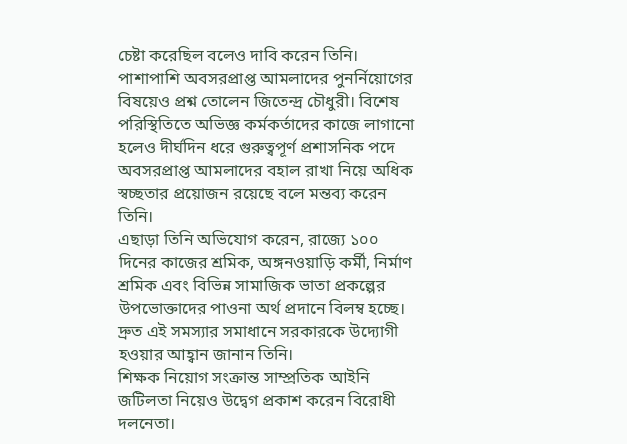চেষ্টা করেছিল বলেও দাবি করেন তিনি।
পাশাপাশি অবসরপ্রাপ্ত আমলাদের পুনর্নিয়োগের বিষয়েও প্রশ্ন তোলেন জিতেন্দ্র চৌধুরী। বিশেষ পরিস্থিতিতে অভিজ্ঞ কর্মকর্তাদের কাজে লাগানো হলেও দীর্ঘদিন ধরে গুরুত্বপূর্ণ প্রশাসনিক পদে অবসরপ্রাপ্ত আমলাদের বহাল রাখা নিয়ে অধিক স্বচ্ছতার প্রয়োজন রয়েছে বলে মন্তব্য করেন তিনি।
এছাড়া তিনি অভিযোগ করেন, রাজ্যে ১০০ দিনের কাজের শ্রমিক, অঙ্গনওয়াড়ি কর্মী, নির্মাণ শ্রমিক এবং বিভিন্ন সামাজিক ভাতা প্রকল্পের উপভোক্তাদের পাওনা অর্থ প্রদানে বিলম্ব হচ্ছে। দ্রুত এই সমস্যার সমাধানে সরকারকে উদ্যোগী হওয়ার আহ্বান জানান তিনি।
শিক্ষক নিয়োগ সংক্রান্ত সাম্প্রতিক আইনি জটিলতা নিয়েও উদ্বেগ প্রকাশ করেন বিরোধী দলনেতা।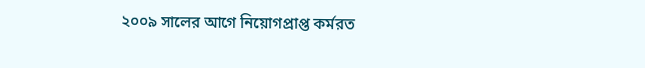২০০৯ সালের আগে নিয়োগপ্রাপ্ত কর্মরত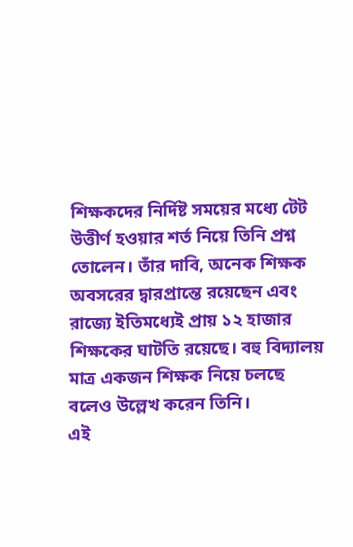শিক্ষকদের নির্দিষ্ট সময়ের মধ্যে টেট উত্তীর্ণ হওয়ার শর্ত নিয়ে তিনি প্রশ্ন তোলেন। তাঁর দাবি, অনেক শিক্ষক অবসরের দ্বারপ্রান্তে রয়েছেন এবং রাজ্যে ইতিমধ্যেই প্রায় ১২ হাজার শিক্ষকের ঘাটতি রয়েছে। বহু বিদ্যালয় মাত্র একজন শিক্ষক নিয়ে চলছে বলেও উল্লেখ করেন তিনি।
এই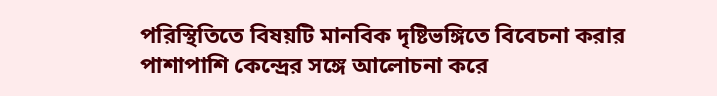পরিস্থিতিতে বিষয়টি মানবিক দৃষ্টিভঙ্গিতে বিবেচনা করার পাশাপাশি কেন্দ্রের সঙ্গে আলোচনা করে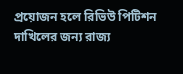প্রয়োজন হলে রিভিউ পিটিশন দাখিলের জন্য রাজ্য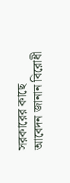সরকারের কাছে আবেদন জানান বিরোধী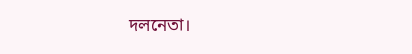দলনেতা।